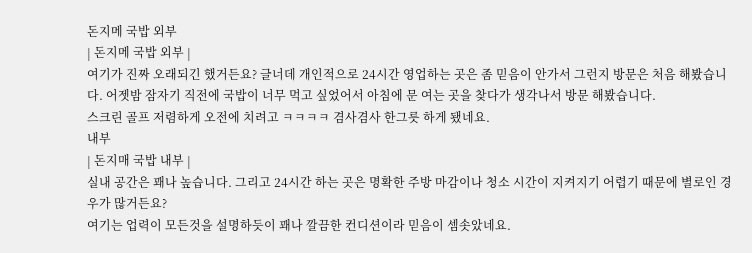돈지메 국밥 외부
| 돈지메 국밥 외부 |
여기가 진짜 오래되긴 했거든요? 글너데 개인적으로 24시간 영업하는 곳은 좀 믿음이 안가서 그런지 방문은 처음 해봤습니다. 어젯밤 잠자기 직전에 국밥이 너무 먹고 싶었어서 아침에 문 여는 곳을 찾다가 생각나서 방문 해봤습니다.
스크린 골프 저렴하게 오전에 치려고 ㅋㅋㅋㅋ 겸사겸사 한그릇 하게 됐네요.
내부
| 돈지매 국밥 내부 |
실내 공간은 꽤나 높습니다. 그리고 24시간 하는 곳은 명확한 주방 마감이나 청소 시간이 지켜지기 어렵기 때문에 별로인 경우가 많거든요?
여기는 업력이 모든것을 설명하듯이 꽤나 깔끔한 컨디션이라 믿음이 셈솟았네요.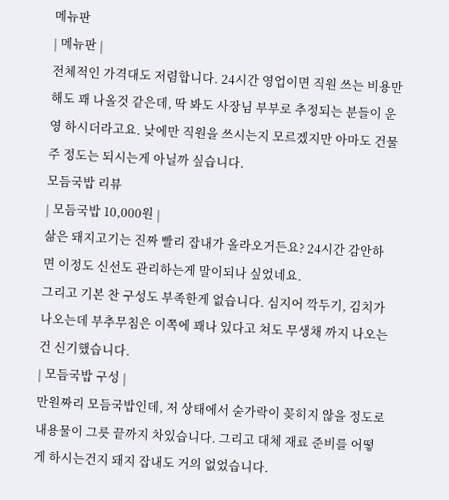메뉴판
| 메뉴판 |
전체적인 가격대도 저렴합니다. 24시간 영업이면 직원 쓰는 비용만 해도 꽤 나올것 같은데, 딱 봐도 사장님 부부로 추정되는 분들이 운영 하시더라고요. 낮에만 직원을 쓰시는지 모르겠지만 아마도 건물주 정도는 되시는게 아닐까 싶습니다.
모듬국밥 리뷰
| 모듬국밥 10,000원 |
삶은 돼지고기는 진짜 빨리 잡내가 올라오거든요? 24시간 감안하면 이정도 신선도 관리하는게 말이되나 싶었네요.
그리고 기본 찬 구성도 부족한게 없습니다. 심지어 깍두기, 김치가 나오는데 부추무침은 이쪽에 꽤나 있다고 쳐도 무생채 까지 나오는건 신기했습니다.
| 모듬국밥 구성 |
만원짜리 모듬국밥인데, 저 상태에서 숟가락이 꽂히지 않을 정도로 내용물이 그릇 끝까지 차있습니다. 그리고 대체 재료 준비를 어떻게 하시는건지 돼지 잡내도 거의 없었습니다.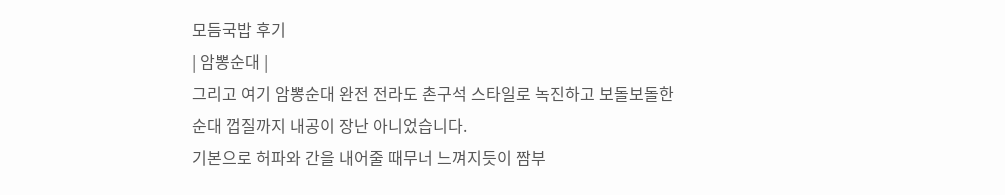모듬국밥 후기
| 암뽕순대 |
그리고 여기 암뽕순대 완전 전라도 촌구석 스타일로 녹진하고 보돌보돌한 순대 껍질까지 내공이 장난 아니었습니다.
기본으로 허파와 간을 내어줄 때무너 느껴지듯이 짬부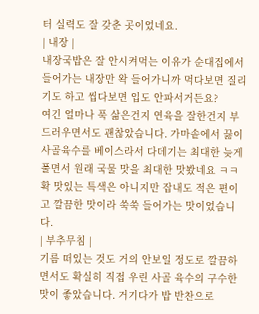터 실력도 잘 갖춘 곳이었네요.
| 내장 |
내장국밥은 잘 안시켜먹는 이유가 순대집에서 들어가는 내장만 왁 들어가니까 먹다보면 질리기도 하고 씹다보면 입도 안파서거든요?
여긴 얼마나 푹 삶은건지 연육을 잘한건지 부드러우면서도 괜찮았습니다. 가마솥에서 끓이 사골육수를 베이스라서 다데기는 최대한 늦게 풀면서 원래 국물 맛을 최대한 맛봤네요 ㅋㅋ
확 맛있는 특색은 아니지만 잡내도 적은 편이고 깔끔한 맛이라 쑥쑥 들어가는 맛이었습니다.
| 부추무침 |
기름 떠있는 것도 거의 안보일 정도로 깔끔하면서도 확실히 직접 우린 사골 육수의 구수한 맛이 좋았습니다. 거기다가 밥 반찬으로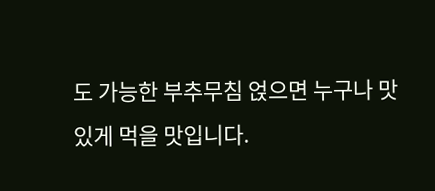도 가능한 부추무침 얹으면 누구나 맛있게 먹을 맛입니다.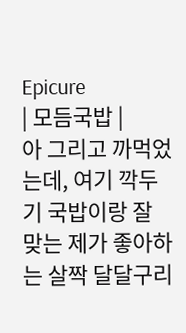Epicure
| 모듬국밥 |
아 그리고 까먹었는데, 여기 깍두기 국밥이랑 잘 맞는 제가 좋아하는 살짝 달달구리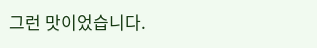그런 맛이었습니다.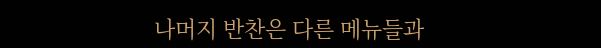나머지 반찬은 다른 메뉴들과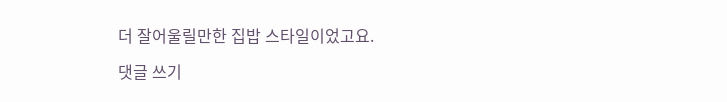더 잘어울릴만한 집밥 스타일이었고요.

댓글 쓰기